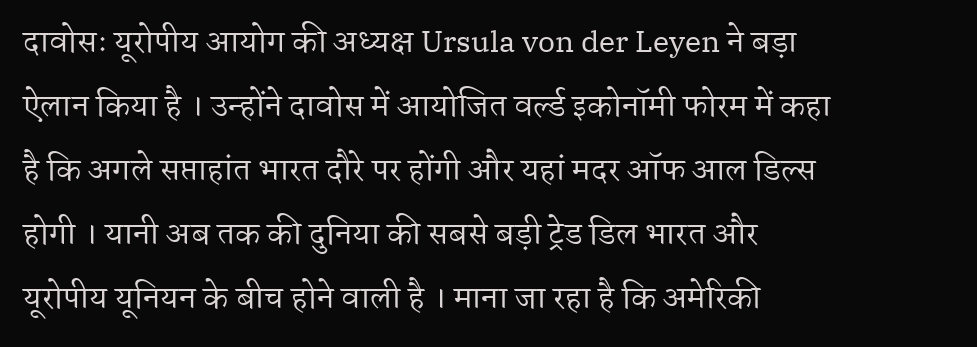दावोसः यूरोपीय आयोग की अध्यक्ष Ursula von der Leyen ने बड़ा ऐलान किया है । उन्होंने दावोस में आयोजित वर्ल्ड इकोनॉमी फोरम में कहा है कि अगले सप्ताहांत भारत दौरे पर होंगी और यहां मदर ऑफ आल डिल्स होगी । यानी अब तक की दुनिया की सबसे बड़ी ट्रेड डिल भारत और यूरोपीय यूनियन के बीच होने वाली है । माना जा रहा है कि अमेरिकी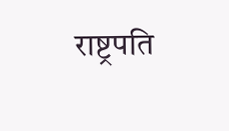राष्ट्रपति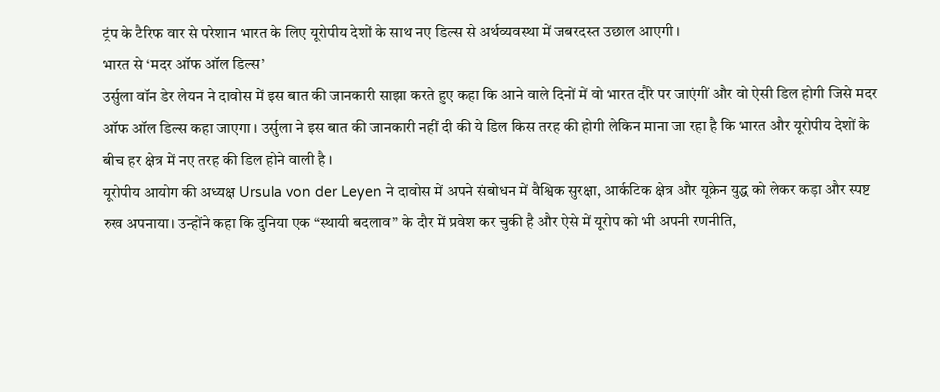ट्रंप के टैरिफ वार से परेशान भारत के लिए यूरोपीय देशों के साथ नए डिल्स से अर्थव्यवस्था में जबरदस्त उछाल आएगी ।
भारत से ‘मदर ऑफ ऑल डिल्स’
उर्सुला वॉन डेर लेयन ने दावोस में इस बात की जानकारी साझा करते हुए कहा कि आने वाले दिनों में वो भारत दौरे पर जाएंगीं और वो ऐसी डिल होगी जिसे मदर ऑफ ऑल डिल्स कहा जाएगा । उर्सुला ने इस बात की जानकारी नहीं दी की ये डिल किस तरह की होगी लेकिन माना जा रहा है कि भारत और यूरोपीय देशों के बीच हर क्षेत्र में नए तरह की डिल होने वाली है ।
यूरोपीय आयोग की अध्यक्ष Ursula von der Leyen ने दावोस में अपने संबोधन में वैश्विक सुरक्षा, आर्कटिक क्षेत्र और यूक्रेन युद्ध को लेकर कड़ा और स्पष्ट रुख अपनाया। उन्होंने कहा कि दुनिया एक “स्थायी बदलाव” के दौर में प्रवेश कर चुकी है और ऐसे में यूरोप को भी अपनी रणनीति,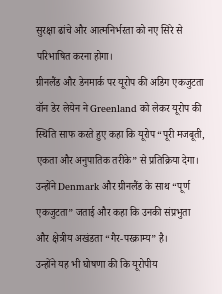सुरक्षा ढांचे और आत्मनिर्भरता को नए सिरे से परिभाषित करना होगा।
ग्रीनलैंड और डेनमार्क पर यूरोप की अडिग एकजुटता
वॉन डेर लेयेन ने Greenland को लेकर यूरोप की स्थिति साफ करते हुए कहा कि यूरोप “पूरी मजबूती, एकता और अनुपातिक तरीके” से प्रतिक्रिया देगा। उन्होंने Denmark और ग्रीनलैंड के साथ “पूर्ण एकजुटता” जताई और कहा कि उनकी संप्रभुता और क्षेत्रीय अखंडता “गैर-परक्राम्य” है।
उन्होंने यह भी घोषणा की कि यूरोपीय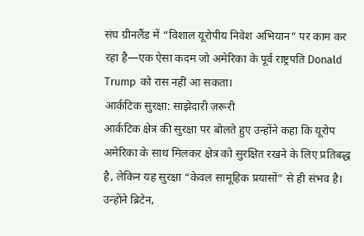संघ ग्रीनलैंड में “विशाल यूरोपीय निवेश अभियान” पर काम कर रहा है—एक ऐसा कदम जो अमेरिका के पूर्व राष्ट्रपति Donald Trump को रास नहीं आ सकता।
आर्कटिक सुरक्षा: साझेदारी ज़रूरी
आर्कटिक क्षेत्र की सुरक्षा पर बोलते हुए उन्होंने कहा कि यूरोप अमेरिका के साथ मिलकर क्षेत्र को सुरक्षित रखने के लिए प्रतिबद्ध है, लेकिन यह सुरक्षा “केवल सामूहिक प्रयासों” से ही संभव है। उन्होंने ब्रिटेन,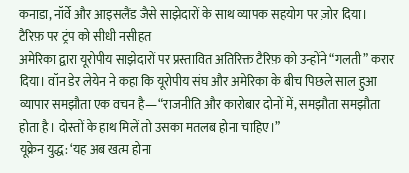कनाडा, नॉर्वे और आइसलैंड जैसे साझेदारों के साथ व्यापक सहयोग पर ज़ोर दिया।
टैरिफ़ पर ट्रंप को सीधी नसीहत
अमेरिका द्वारा यूरोपीय साझेदारों पर प्रस्तावित अतिरिक्त टैरिफ़ को उन्होंने “गलती” करार दिया। वॉन डेर लेयेन ने कहा कि यूरोपीय संघ और अमेरिका के बीच पिछले साल हुआ व्यापार समझौता एक वचन है—“राजनीति और कारोबार दोनों में, समझौता समझौता होता है। दोस्तों के हाथ मिलें तो उसका मतलब होना चाहिए।”
यूक्रेन युद्ध: ‘यह अब खत्म होना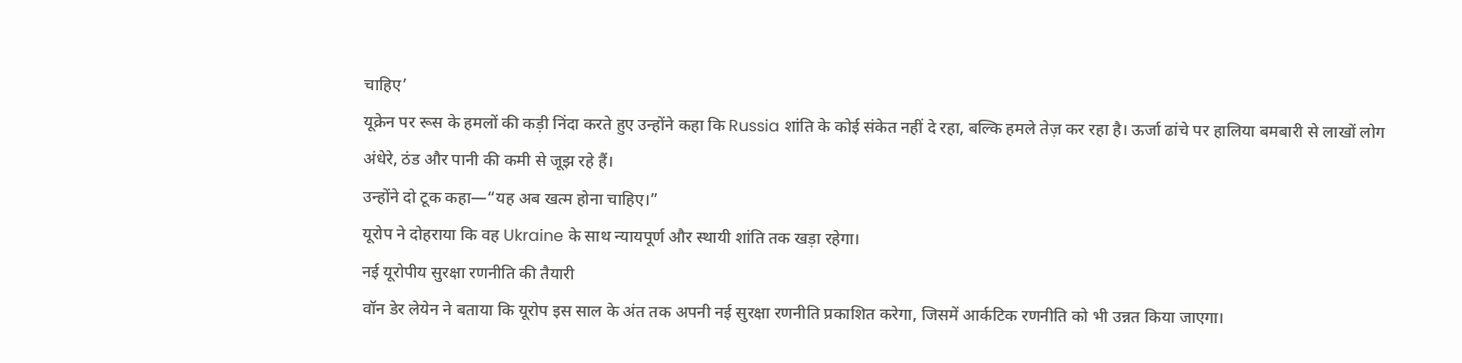चाहिए’
यूक्रेन पर रूस के हमलों की कड़ी निंदा करते हुए उन्होंने कहा कि Russia शांति के कोई संकेत नहीं दे रहा, बल्कि हमले तेज़ कर रहा है। ऊर्जा ढांचे पर हालिया बमबारी से लाखों लोग अंधेरे, ठंड और पानी की कमी से जूझ रहे हैं।
उन्होंने दो टूक कहा—“यह अब खत्म होना चाहिए।”
यूरोप ने दोहराया कि वह Ukraine के साथ न्यायपूर्ण और स्थायी शांति तक खड़ा रहेगा।
नई यूरोपीय सुरक्षा रणनीति की तैयारी
वॉन डेर लेयेन ने बताया कि यूरोप इस साल के अंत तक अपनी नई सुरक्षा रणनीति प्रकाशित करेगा, जिसमें आर्कटिक रणनीति को भी उन्नत किया जाएगा।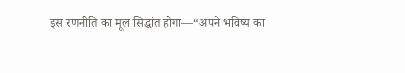इस रणनीति का मूल सिद्धांत होगा—“अपने भविष्य का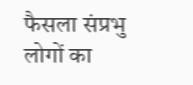फैसला संप्रभु लोगों का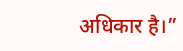अधिकार है।”